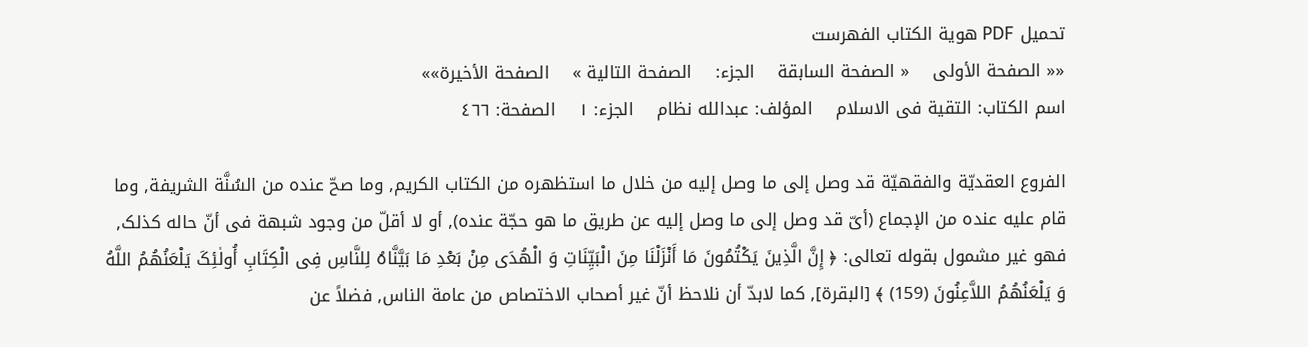تحمیل PDF هویة الکتاب الفهرست
«« الصفحة الأولی    « الصفحة السابقة    الجزء:    الصفحة التالیة »    الصفحة الأخیرة»»
اسم الکتاب: التقیة فی الاسلام    المؤلف: عبدالله نظام    الجزء: ۱    الصفحة: ٤٦٦

الفروع العقدیّة والفقهیّة قد وصل إلى ما وصل إلیه من خلال ما استظهره من الکتاب الکریم, وما صحّ عنده من السُنَّة الشریفة, وما قام علیه عنده من الإجماع (أیّ قد وصل إلى ما وصل إلیه عن طریق ما هو حجّة عنده), أو لا أقلّ من وجود شبهة فی أنّ حاله کذلک, فهو غیر مشمول بقوله تعالى: ﴿ إِنَّ الَّذِینَ یَکْتُمُونَ مَا أَنْزَلْنَا مِنَ الْبَیِّنَاتِ وَ الْهُدَى مِنْ بَعْدِ مَا بَیَّنَّاهُ لِلنَّاسِ فِی الْکِتَابِ أُولٰئِکَ یَلْعَنُهُمُ اللَّهُ وَ یَلْعَنُهُمُ اللاَّعِنُونَ‌ (159) ﴾ [البقرة], کما لابدّ أن نلاحظ أنّ غیر أصحاب الاختصاص من عامة الناس, فضلاً عن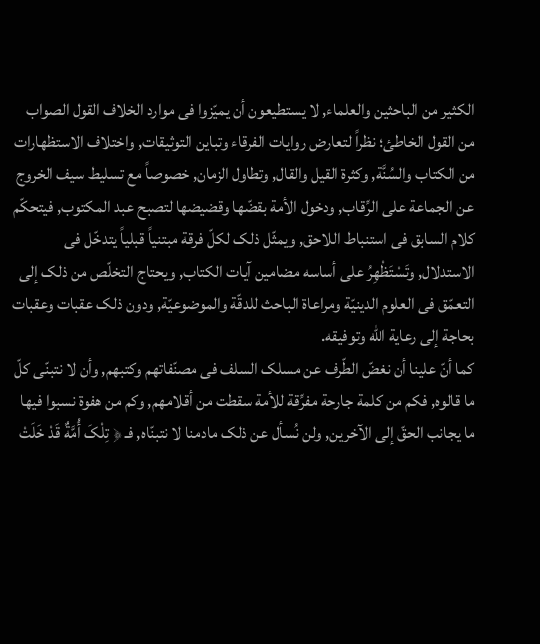الکثیر من الباحثین والعلماء, لا یستطیعون أن یمیّزوا فی موارد الخلاف القول الصواب من القول الخاطئ؛ نظراً لتعارض روایات الفرقاء وتباین التوثیقات, واختلاف الاستظهارات من الکتاب والسُنَّة, وکثرة القیل والقال, وتطاول الزمان, خصوصاً مع تسلیط سیف الخروج عن الجماعة على الرِّقاب, ودخول الأمة بقضّها وقضیضها لتصبح عبد المکتوب, فیتحکّم کلام السابق فی استنباط اللاحق, ویمثّل ذلک لکلّ فرقة مبتنیاً قبلیاً یتدخّل فی الاستدلال, وتَسْتَظْهِرُ على أساسه مضامین آیات الکتاب, ویحتاج التخلّص من ذلک إلى التعمّق فی العلوم الدینیّة ومراعاة الباحث للدقّة والموضوعیّة, ودون ذلک عقبات وعقبات بحاجة إلى رعایة الله وتوفیقه.
کما أنّ علینا أن نغضّ الطّرف عن مسلک السلف فی مصنّفاتهم وکتبهم, وأن لا نتبنّى کلّ ما قالوه, فکم من کلمة جارحة مفرِّقة للأمة سقطت من أقلامهم, وکم من هفوة نسبوا فیها ما یجانب الحقّ إلى الآخرین, ولن نُسأل عن ذلک مادمنا لا نتبنّاه, فـ ﴿ تِلْکَ أُمَّةٌ قَدْ خَلَتْ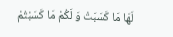لَهَا مَا کَسَبَتْ وَ لَکُمْ مَا کَسَبْتُمْ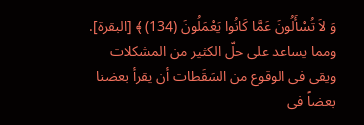وَ لاَ تُسْأَلُونَ عَمَّا کَانُوا یَعْمَلُونَ‌ (134) ﴾ [البقرة].
ومما یساعد على حلّ الکثیر من المشکلات ویقی فی الوقوع من السَقَطات أن یقرأ بعضنا بعضاً فی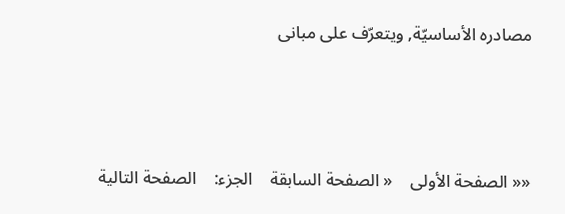مصادره الأساسیّة, ویتعرّف على مبانی




«« الصفحة الأولی    « الصفحة السابقة    الجزء:    الصفحة التالیة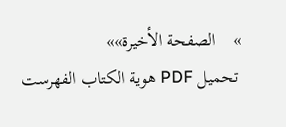»    الصفحة الأخیرة»»
 تحمیل PDF هویة الکتاب الفهرست